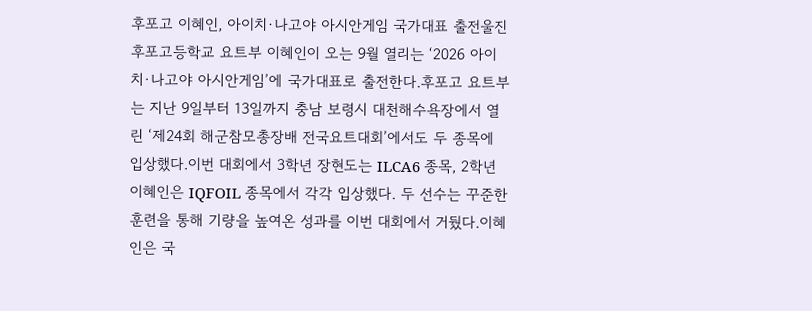후포고 이혜인, 아이치·나고야 아시안게임 국가대표 출전울진 후포고등학교 요트부 이혜인이 오는 9월 열리는 ‘2026 아이치·나고야 아시안게임’에 국가대표로 출전한다.후포고 요트부는 지난 9일부터 13일까지 충남 보령시 대천해수욕장에서 열린 ‘제24회 해군참모총장배 전국요트대회’에서도 두 종목에 입상했다.이번 대회에서 3학년 장현도는 ILCA6 종목, 2학년 이혜인은 IQFOIL 종목에서 각각 입상했다. 두 선수는 꾸준한 훈련을 통해 기량을 높여온 성과를 이번 대회에서 거뒀다.이혜인은 국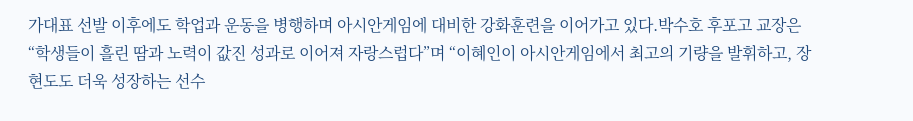가대표 선발 이후에도 학업과 운동을 병행하며 아시안게임에 대비한 강화훈련을 이어가고 있다.박수호 후포고 교장은 “학생들이 흘린 땀과 노력이 값진 성과로 이어져 자랑스럽다”며 “이혜인이 아시안게임에서 최고의 기량을 발휘하고, 장현도도 더욱 성장하는 선수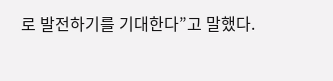로 발전하기를 기대한다”고 말했다.